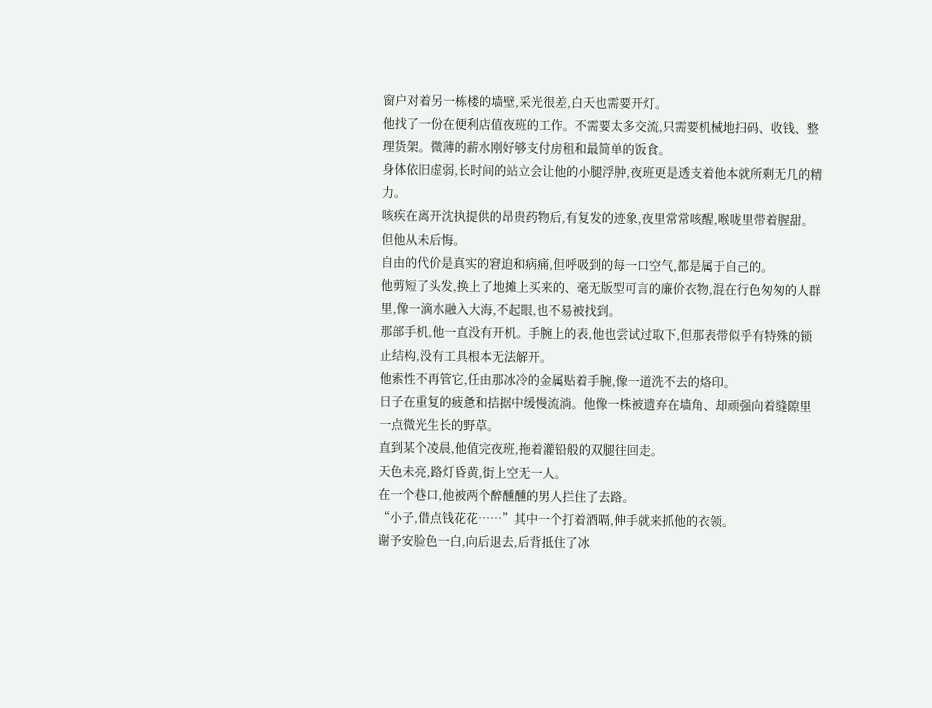窗户对着另一栋楼的墙壁,采光很差,白天也需要开灯。
他找了一份在便利店值夜班的工作。不需要太多交流,只需要机械地扫码、收钱、整理货架。微薄的薪水刚好够支付房租和最简单的饭食。
身体依旧虚弱,长时间的站立会让他的小腿浮肿,夜班更是透支着他本就所剩无几的精力。
咳疾在离开沈执提供的昂贵药物后,有复发的迹象,夜里常常咳醒,喉咙里带着腥甜。
但他从未后悔。
自由的代价是真实的窘迫和病痛,但呼吸到的每一口空气,都是属于自己的。
他剪短了头发,换上了地摊上买来的、毫无版型可言的廉价衣物,混在行色匆匆的人群里,像一滴水融入大海,不起眼,也不易被找到。
那部手机,他一直没有开机。手腕上的表,他也尝试过取下,但那表带似乎有特殊的锁止结构,没有工具根本无法解开。
他索性不再管它,任由那冰冷的金属贴着手腕,像一道洗不去的烙印。
日子在重复的疲惫和拮据中缓慢流淌。他像一株被遗弃在墙角、却顽强向着缝隙里一点微光生长的野草。
直到某个凌晨,他值完夜班,拖着灌铅般的双腿往回走。
天色未亮,路灯昏黄,街上空无一人。
在一个巷口,他被两个醉醺醺的男人拦住了去路。
“小子,借点钱花花……”其中一个打着酒嗝,伸手就来抓他的衣领。
谢予安脸色一白,向后退去,后背抵住了冰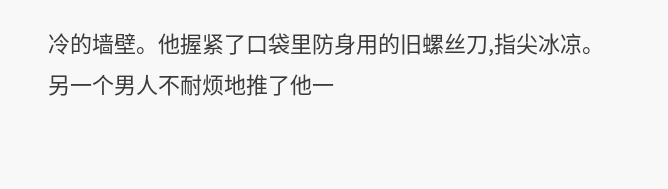冷的墙壁。他握紧了口袋里防身用的旧螺丝刀,指尖冰凉。
另一个男人不耐烦地推了他一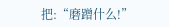把:“磨蹭什么!”